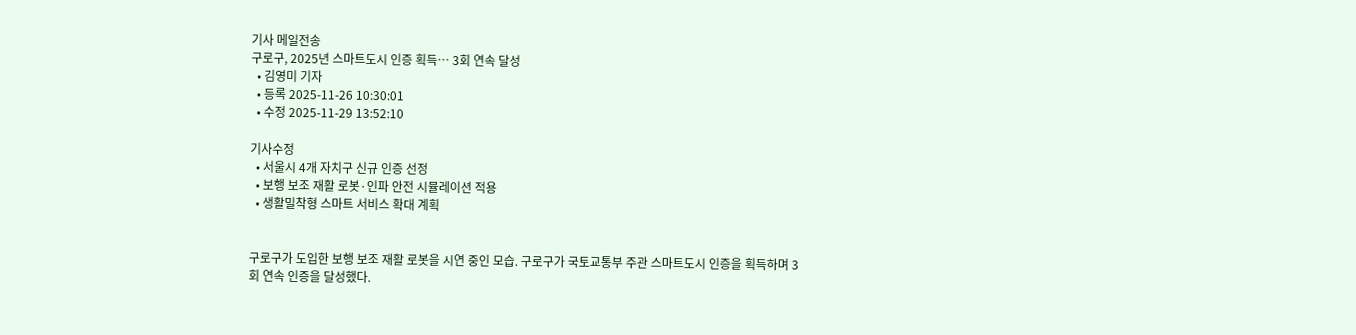기사 메일전송
구로구, 2025년 스마트도시 인증 획득… 3회 연속 달성
  • 김영미 기자
  • 등록 2025-11-26 10:30:01
  • 수정 2025-11-29 13:52:10

기사수정
  • 서울시 4개 자치구 신규 인증 선정
  • 보행 보조 재활 로봇·인파 안전 시뮬레이션 적용
  • 생활밀착형 스마트 서비스 확대 계획


구로구가 도입한 보행 보조 재활 로봇을 시연 중인 모습. 구로구가 국토교통부 주관 스마트도시 인증을 획득하며 3회 연속 인증을 달성했다.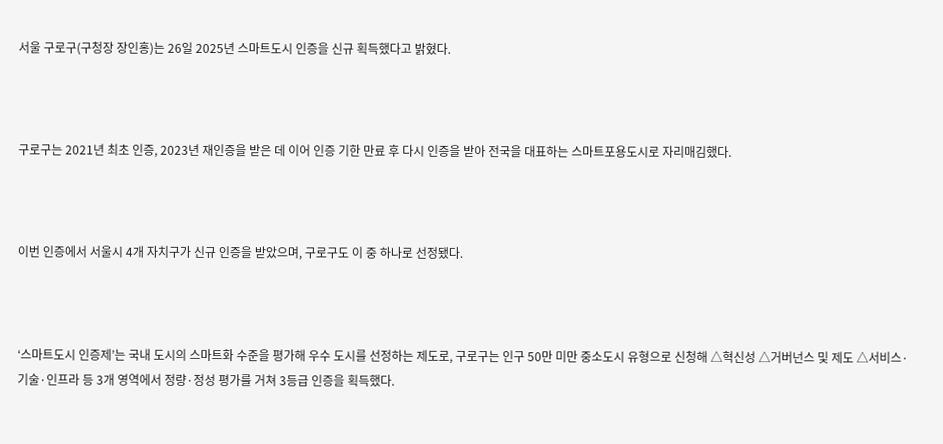서울 구로구(구청장 장인홍)는 26일 2025년 스마트도시 인증을 신규 획득했다고 밝혔다.



구로구는 2021년 최초 인증, 2023년 재인증을 받은 데 이어 인증 기한 만료 후 다시 인증을 받아 전국을 대표하는 스마트포용도시로 자리매김했다.



이번 인증에서 서울시 4개 자치구가 신규 인증을 받았으며, 구로구도 이 중 하나로 선정됐다.



‘스마트도시 인증제’는 국내 도시의 스마트화 수준을 평가해 우수 도시를 선정하는 제도로, 구로구는 인구 50만 미만 중소도시 유형으로 신청해 △혁신성 △거버넌스 및 제도 △서비스·기술·인프라 등 3개 영역에서 정량·정성 평가를 거쳐 3등급 인증을 획득했다.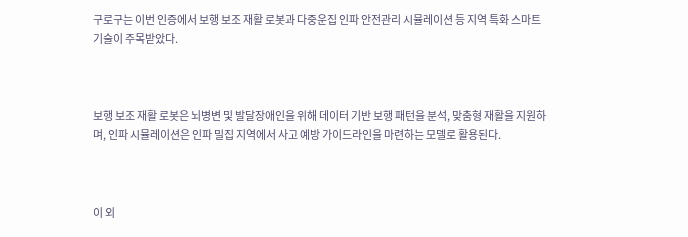구로구는 이번 인증에서 보행 보조 재활 로봇과 다중운집 인파 안전관리 시뮬레이션 등 지역 특화 스마트기술이 주목받았다.



보행 보조 재활 로봇은 뇌병변 및 발달장애인을 위해 데이터 기반 보행 패턴을 분석, 맞춤형 재활을 지원하며, 인파 시뮬레이션은 인파 밀집 지역에서 사고 예방 가이드라인을 마련하는 모델로 활용된다.



이 외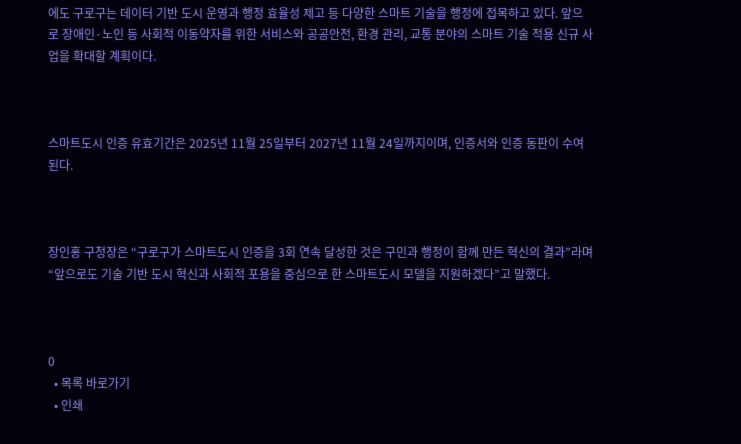에도 구로구는 데이터 기반 도시 운영과 행정 효율성 제고 등 다양한 스마트 기술을 행정에 접목하고 있다. 앞으로 장애인·노인 등 사회적 이동약자를 위한 서비스와 공공안전, 환경 관리, 교통 분야의 스마트 기술 적용 신규 사업을 확대할 계획이다.



스마트도시 인증 유효기간은 2025년 11월 25일부터 2027년 11월 24일까지이며, 인증서와 인증 동판이 수여된다.



장인홍 구청장은 “구로구가 스마트도시 인증을 3회 연속 달성한 것은 구민과 행정이 함께 만든 혁신의 결과”라며 “앞으로도 기술 기반 도시 혁신과 사회적 포용을 중심으로 한 스마트도시 모델을 지원하겠다”고 말했다.



0
  • 목록 바로가기
  • 인쇄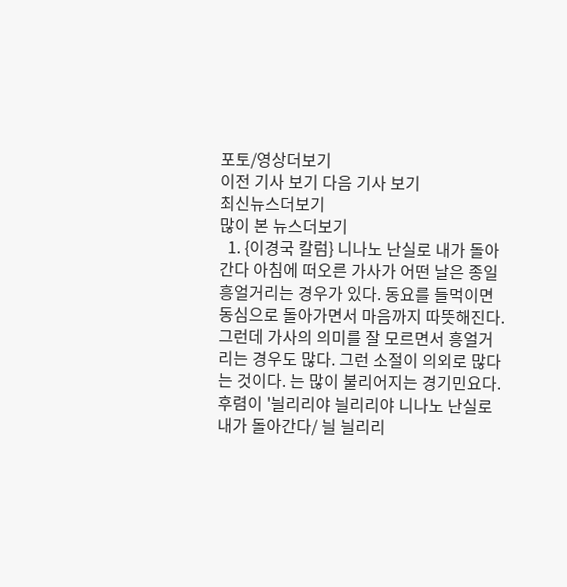포토/영상더보기
이전 기사 보기 다음 기사 보기
최신뉴스더보기
많이 본 뉴스더보기
  1. {이경국 칼럼} 니나노 난실로 내가 돌아간다 아침에 떠오른 가사가 어떤 날은 종일 흥얼거리는 경우가 있다. 동요를 들먹이면 동심으로 돌아가면서 마음까지 따뜻해진다.그런데 가사의 의미를 잘 모르면서 흥얼거리는 경우도 많다. 그런 소절이 의외로 많다는 것이다. 는 많이 불리어지는 경기민요다. 후렴이 '늴리리야 늴리리야 니나노 난실로 내가 돌아간다/ 늴 늴리리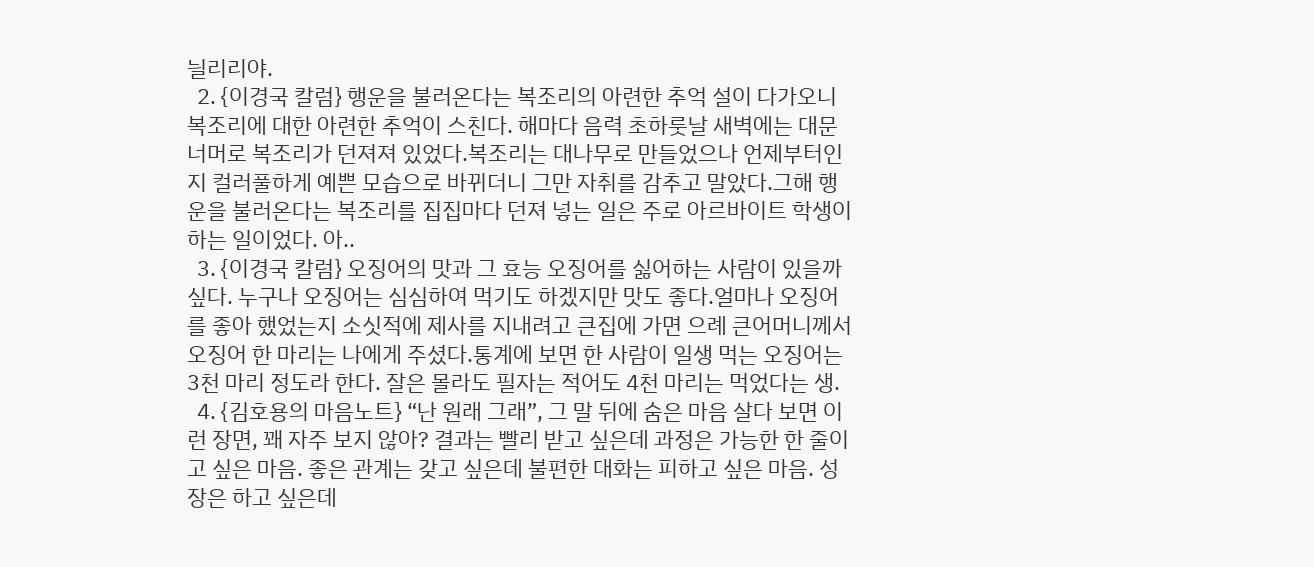늴리리야.
  2. {이경국 칼럼} 행운을 불러온다는 복조리의 아련한 추억 설이 다가오니 복조리에 대한 아련한 추억이 스친다. 해마다 음력 초하룻날 새벽에는 대문 너머로 복조리가 던져져 있었다.복조리는 대나무로 만들었으나 언제부터인지 컬러풀하게 예쁜 모습으로 바뀌더니 그만 자취를 감추고 말았다.그해 행운을 불러온다는 복조리를 집집마다 던져 넣는 일은 주로 아르바이트 학생이 하는 일이었다. 아..
  3. {이경국 칼럼} 오징어의 맛과 그 효능 오징어를 싫어하는 사람이 있을까 싶다. 누구나 오징어는 심심하여 먹기도 하겠지만 맛도 좋다.얼마나 오징어를 좋아 했었는지 소싯적에 제사를 지내려고 큰집에 가면 으례 큰어머니께서 오징어 한 마리는 나에게 주셨다.통계에 보면 한 사람이 일생 먹는 오징어는 3천 마리 정도라 한다. 잘은 몰라도 필자는 적어도 4천 마리는 먹었다는 생.
  4. {김호용의 마음노트} “난 원래 그래”, 그 말 뒤에 숨은 마음 살다 보면 이런 장면, 꽤 자주 보지 않아? 결과는 빨리 받고 싶은데 과정은 가능한 한 줄이고 싶은 마음. 좋은 관계는 갖고 싶은데 불편한 대화는 피하고 싶은 마음. 성장은 하고 싶은데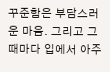꾸준함은 부담스러운 마음. 그리고 그때마다 입에서 아주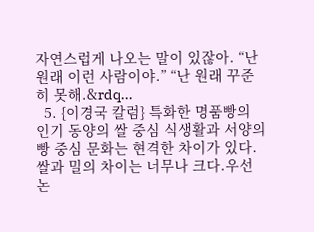자연스럽게 나오는 말이 있잖아. “난 원래 이런 사람이야.” “난 원래 꾸준히 못해.&rdq...
  5. {이경국 칼럼} 특화한 명품빵의 인기 동양의 쌀 중심 식생활과 서양의 빵 중심 문화는 현격한 차이가 있다. 쌀과 밀의 차이는 너무나 크다.우선 논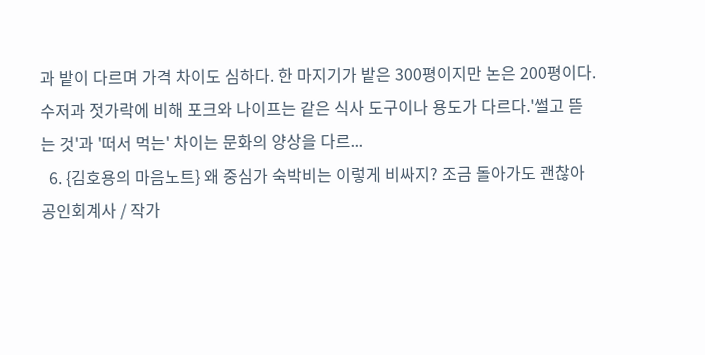과 밭이 다르며 가격 차이도 심하다. 한 마지기가 밭은 300평이지만 논은 200평이다.수저과 젓가락에 비해 포크와 나이프는 같은 식사 도구이나 용도가 다르다.'썰고 뜯는 것'과 '떠서 먹는' 차이는 문화의 양상을 다르...
  6. {김호용의 마음노트} 왜 중심가 숙박비는 이렇게 비싸지? 조금 돌아가도 괜찮아 공인회계사 / 작가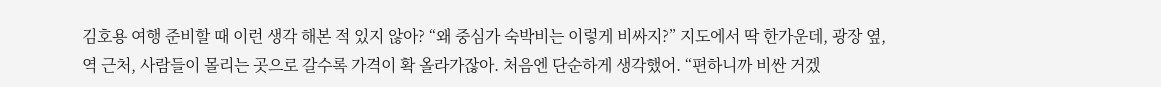김호용 여행 준비할 때 이런 생각 해본 적 있지 않아? “왜 중심가 숙박비는 이렇게 비싸지?” 지도에서 딱 한가운데, 광장 옆, 역 근처, 사람들이 몰리는 곳으로 갈수록 가격이 확 올라가잖아. 처음엔 단순하게 생각했어. “편하니까 비싼 거겠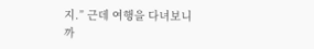지.” 근데 여행을 다녀보니까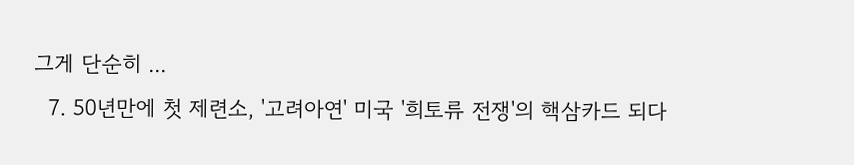그게 단순히 ...
  7. 50년만에 첫 제련소, '고려아연' 미국 '희토류 전쟁'의 핵삼카드 되다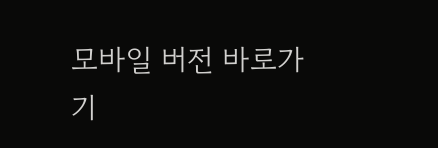모바일 버전 바로가기